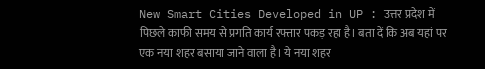New Smart Cities Developed in UP : उत्तर प्रदेश में पिछले काफी समय से प्रगति कार्य रफ्तार पकड़ रहा है। बता दें कि अब यहां पर एक नया शहर बसाया जाने वाला है। ये नया शहर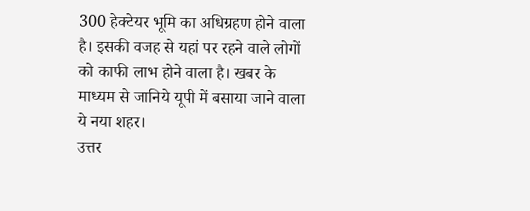300 हेक्टेयर भूमि का अधिग्रहण होने वाला है। इसकी वजह से यहां पर रहने वाले लोगों को काफी लाभ होने वाला है। खबर के माध्यम से जानिये यूपी में बसाया जाने वाला ये नया शहर।
उत्तर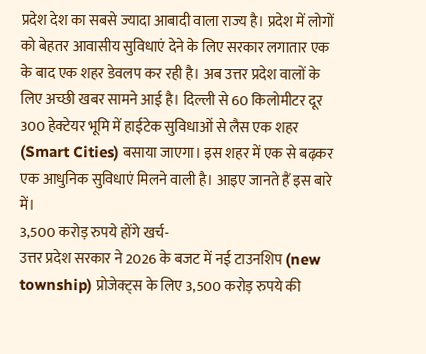प्रदेश देश का सबसे ज्यादा आबादी वाला राज्य है। प्रदेश में लोगों को बेहतर आवासीय सुविधाएं देने के लिए सरकार लगातार एक के बाद एक शहर डेवलप कर रही है। अब उत्तर प्रदेश वालों के लिए अच्छी खबर सामने आई है। दिल्ली से 60 किलोमीटर दूर 300 हेक्टेयर भूमि में हाईटेक सुविधाओं से लैस एक शहर (Smart Cities) बसाया जाएगा। इस शहर में एक से बढ़कर एक आधुनिक सुविधाएं मिलने वाली है। आइए जानते हैं इस बारे में।
3,500 करोड़ रुपये होंगे खर्च-
उत्तर प्रदेश सरकार ने 2026 के बजट में नई टाउनशिप (new township) प्रोजेक्ट्स के लिए 3,500 करोड़ रुपये की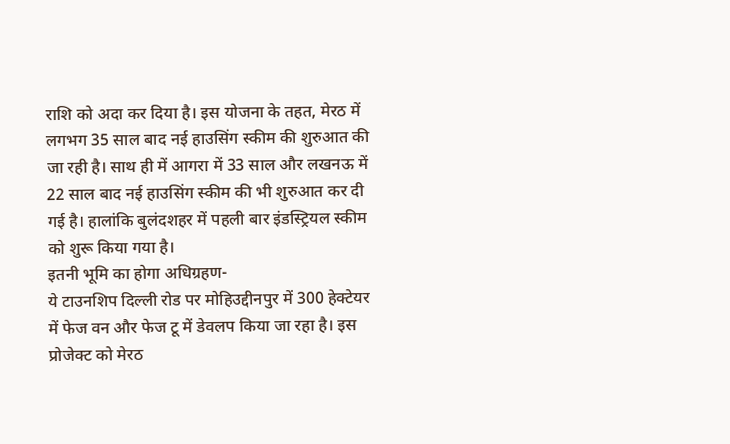राशि को अदा कर दिया है। इस योजना के तहत, मेरठ में लगभग 35 साल बाद नई हाउसिंग स्कीम की शुरुआत की जा रही है। साथ ही में आगरा में 33 साल और लखनऊ में 22 साल बाद नई हाउसिंग स्कीम की भी शुरुआत कर दी गई है। हालांकि बुलंदशहर में पहली बार इंडस्ट्रियल स्कीम को शुरू किया गया है।
इतनी भूमि का होगा अधिग्रहण-
ये टाउनशिप दिल्ली रोड पर मोहिउद्दीनपुर में 300 हेक्टेयर में फेज वन और फेज टू में डेवलप किया जा रहा है। इस प्रोजेक्ट को मेरठ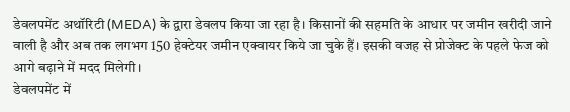डेवलपमेंट अथॉरिटी (MEDA) के द्वारा डेवलप किया जा रहा है। किसानों की सहमति के आधार पर जमीन खरीदी जाने वाली है और अब तक लगभग 150 हेक्टेयर जमीन एक्वायर किये जा चुके हैं। इसकी वजह से प्रोजेक्ट के पहले फेज को आगे बढ़ाने में मदद मिलेगी।
डेवलपमेंट में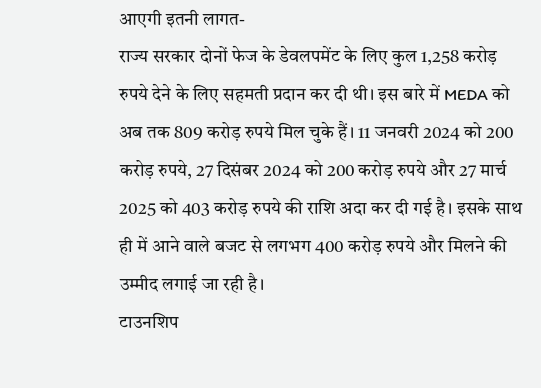आएगी इतनी लागत-
राज्य सरकार दोनों फेज के डेवलपमेंट के लिए कुल 1,258 करोड़ रुपये देने के लिए सहमती प्रदान कर दी थी। इस बारे में MEDA को अब तक 809 करोड़ रुपये मिल चुके हैं। 11 जनवरी 2024 को 200 करोड़ रुपये, 27 दिसंबर 2024 को 200 करोड़ रुपये और 27 मार्च 2025 को 403 करोड़ रुपये की राशि अदा कर दी गई है। इसके साथ ही में आने वाले बजट से लगभग 400 करोड़ रुपये और मिलने की उम्मीद लगाई जा रही है।
टाउनशिप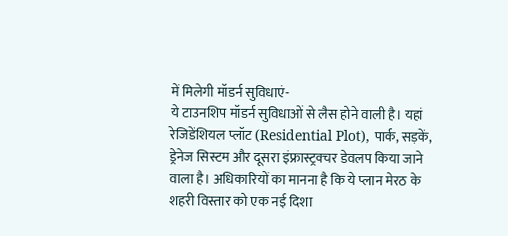में मिलेगी मॉडर्न सुविधाएं-
ये टाउनशिप मॉडर्न सुविधाओं से लैस होने वाली है। यहां रेजिडेंशियल प्लॉट (Residential Plot), पार्क, सड़कें, ड्रेनेज सिस्टम और दूसरा इंफ्रास्ट्रक्चर डेवलप किया जाने वाला है। अधिकारियों का मानना है कि ये प्लान मेरठ के शहरी विस्तार को एक नई दिशा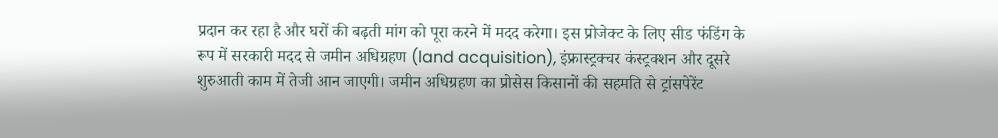प्रदान कर रहा है और घरों की बढ़ती मांग को पूरा करने में मदद करेगा। इस प्रोजेक्ट के लिए सीड फंडिंग के रूप में सरकारी मदद से जमीन अधिग्रहण (land acquisition), इंफ्रास्ट्रक्चर कंस्ट्रक्शन और दूसरे शुरुआती काम में तेजी आन जाएगी। जमीन अधिग्रहण का प्रोसेस किसानों की सहमति से ट्रांसपेरेंट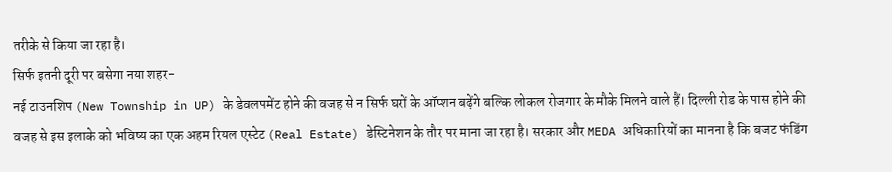तरीके से किया जा रहा है।
सिर्फ इतनी दूरी पर बसेगा नया शहर-
नई टाउनशिप (New Township in UP) के डेवलपमेंट होने की वजह से न सिर्फ घरों के ऑप्शन बढ़ेंगे बल्कि लोकल रोजगार के मौके मिलने वाले हैं। दिल्ली रोड के पास होने की वजह से इस इलाके को भविष्य का एक अहम रियल एस्टेट (Real Estate) डेस्टिनेशन के तौर पर माना जा रहा है। सरकार और MEDA अधिकारियों का मानना है कि बजट फंडिंग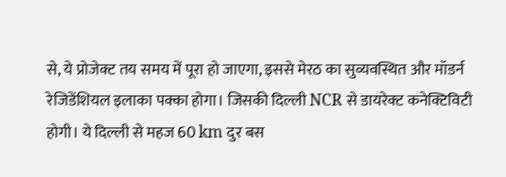से, ये प्रोजेक्ट तय समय में पूरा हो जाएगा, इससे मेरठ का सुव्यवस्थित और मॉडर्न रेजिडेंशियल इलाका पक्का होगा। जिसकी दिल्ली NCR से डायरेक्ट कनेक्टिविटी होगी। ये दिल्ली से महज 60 km दुर बस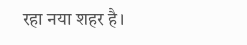रहा नया शहर है।